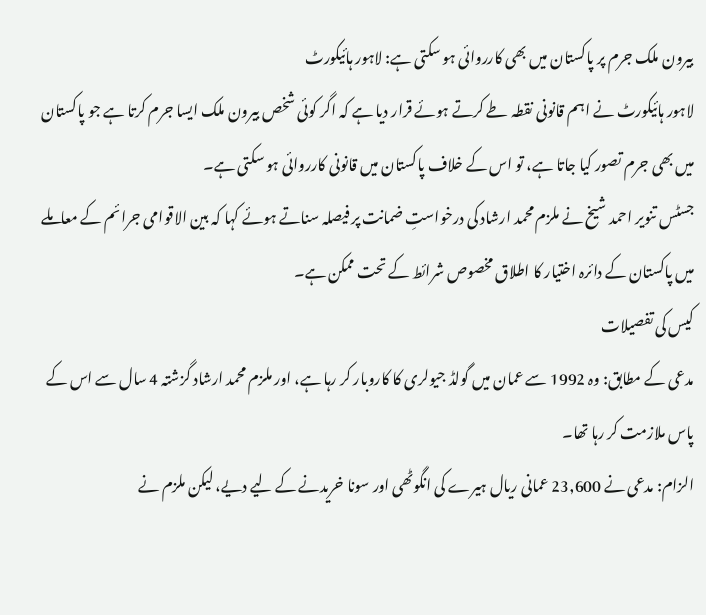بیرون ملک جرم پر پاکستان میں بھی کارروائی ہو سکتی ہے: لاہور ہائیکورٹ
لاہور ہائیکورٹ نے اہم قانونی نقطہ طے کرتے ہوئے قرار دیا ہے کہ اگر کوئی شخص بیرون ملک ایسا جرم کرتا ہے جو پاکستان میں بھی جرم تصور کیا جاتا ہے، تو اس کے خلاف پاکستان میں قانونی کارروائی ہو سکتی ہے۔
جسٹس تنویر احمد شیخ نے ملزم محمد ارشاد کی درخواستِ ضمانت پر فیصلہ سناتے ہوئے کہا کہ بین الاقوامی جرائم کے معاملے میں پاکستان کے دائرہ اختیار کا اطلاق مخصوص شرائط کے تحت ممکن ہے۔
کیس کی تفصیلات
مدعی کے مطابق: وہ 1992 سے عمان میں گولڈ جیولری کا کاروبار کر رہا ہے، اور ملزم محمد ارشاد گزشتہ 4 سال سے اس کے پاس ملازمت کر رہا تھا۔
الزام: مدعی نے 23,600 عمانی ریال ہیرے کی انگوٹھی اور سونا خریدنے کے لیے دیے، لیکن ملزم نے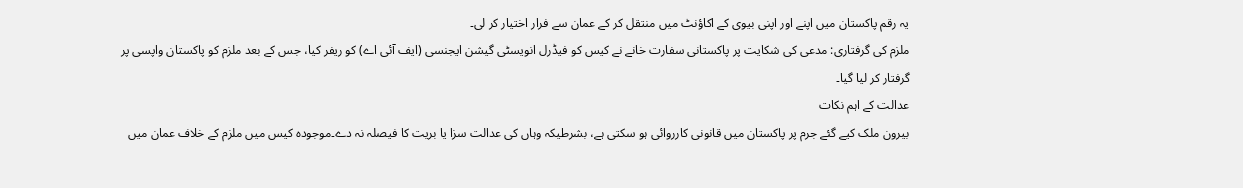یہ رقم پاکستان میں اپنے اور اپنی بیوی کے اکاؤنٹ میں منتقل کر کے عمان سے فرار اختیار کر لی۔
ملزم کی گرفتاری: مدعی کی شکایت پر پاکستانی سفارت خانے نے کیس کو فیڈرل انویسٹی گیشن ایجنسی (ایف آئی اے) کو ریفر کیا، جس کے بعد ملزم کو پاکستان واپسی پر گرفتار کر لیا گیا۔
عدالت کے اہم نکات
بیرون ملک کیے گئے جرم پر پاکستان میں قانونی کارروائی ہو سکتی ہے، بشرطیکہ وہاں کی عدالت سزا یا بریت کا فیصلہ نہ دے۔موجودہ کیس میں ملزم کے خلاف عمان میں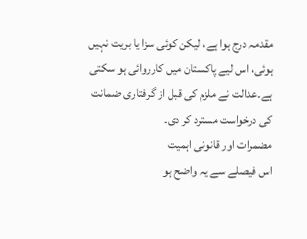مقدمہ درج ہوا ہے، لیکن کوئی سزا یا بریت نہیں ہوئی، اس لیے پاکستان میں کارروائی ہو سکتی ہے۔عدالت نے ملزم کی قبل از گرفتاری ضمانت کی درخواست مسترد کر دی۔
مضمرات اور قانونی اہمیت
اس فیصلے سے یہ واضح ہو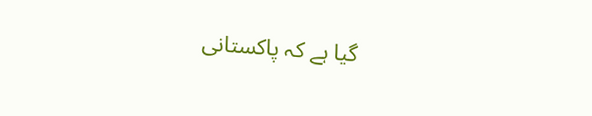گیا ہے کہ پاکستانی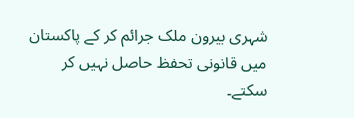شہری بیرون ملک جرائم کر کے پاکستان میں قانونی تحفظ حاصل نہیں کر سکتے۔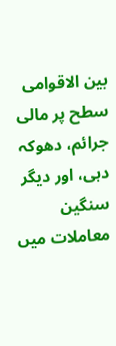بین الاقوامی سطح پر مالی جرائم، دھوکہ دہی، اور دیگر سنگین معاملات میں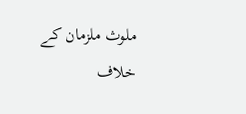ملوث ملزمان کے خلاف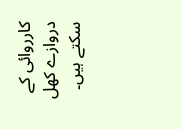کارروائی کے دروازے کھل سکتے ہیں۔